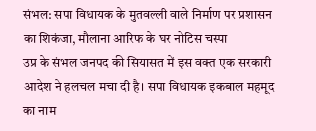संभल: सपा विधायक के मुतवल्ली वाले निर्माण पर प्रशासन का शिकंजा, मौलाना आरिफ के घर नोटिस चस्पा
उप्र के संभल जनपद की सियासत में इस वक्त एक सरकारी आदेश ने हलचल मचा दी है। सपा विधायक इकबाल महमूद का नाम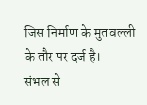जिस निर्माण के मुतवल्ली के तौर पर दर्ज है।
संभल से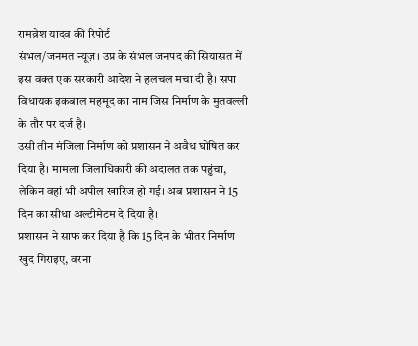रामव्रेश यादव की रिपोर्ट
संभल/जनमत न्यूज़। उप्र के संभल जनपद की सियासत में इस वक्त एक सरकारी आदेश ने हलचल मचा दी है। सपा विधायक इकबाल महमूद का नाम जिस निर्माण के मुतवल्ली के तौर पर दर्ज है।
उसी तीन मंजिला निर्माण को प्रशासन ने अवैध घोषित कर दिया है। मामला जिलाधिकारी की अदालत तक पहुंचा, लेकिन वहां भी अपील खारिज हो गई। अब प्रशासन ने 15 दिन का सीधा अल्टीमेटम दे दिया है।
प्रशासन ने साफ कर दिया है कि 15 दिन के भीतर निर्माण खुद गिराइए, वरना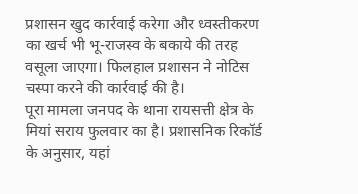प्रशासन खुद कार्रवाई करेगा और ध्वस्तीकरण का खर्च भी भू-राजस्व के बकाये की तरह वसूला जाएगा। फिलहाल प्रशासन ने नोटिस चस्पा करने की कार्रवाई की है।
पूरा मामला जनपद के थाना रायसत्ती क्षेत्र के मियां सराय फुलवार का है। प्रशासनिक रिकॉर्ड के अनुसार, यहां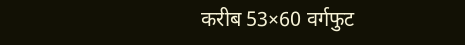करीब 53×60 वर्गफुट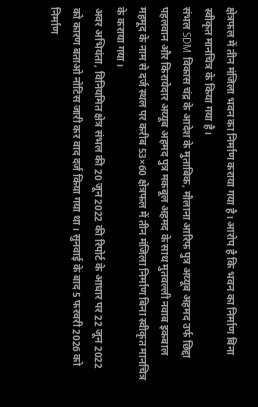क्षेत्रफल में तीन मंजिला भवन का निर्माण कराया गया है। आरोप है कि भवन का निर्माण बिना स्वीकृत मानचित्र के किया गया है।
संभल SDM विकास चंद्र के आदेश के मुताबिक, मौलाना आरिफ पुत्र अय्यूब अहमद उर्फ छिद्दा पहलवान और किरायेदार अय्यूब अहमद पुत्र मकबूल अहमद के साथ मुतवल्ली नवाब इकबाल महमूद के नाम से दर्ज स्थल पर करीब 53×60 क्षेत्रफल में तीन मंजिला निर्माण बिना स्वीकृत मानचित्र के कराया गया।
अवर अभियंता, विनियमित क्षेत्र संभल की 20 जून 2022 की रिपोर्ट के आधार पर 22 जून 2022 को कारण बताओ नोटिस जारी कर वाद दर्ज किया गया था। सुनवाई के बाद 5 फरवरी 2026 को निर्माण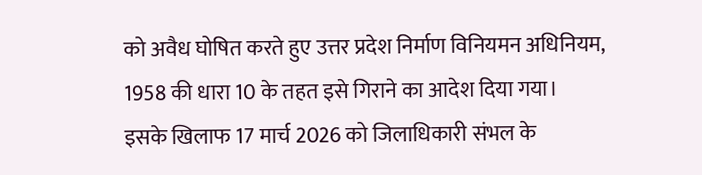को अवैध घोषित करते हुए उत्तर प्रदेश निर्माण विनियमन अधिनियम, 1958 की धारा 10 के तहत इसे गिराने का आदेश दिया गया।
इसके खिलाफ 17 मार्च 2026 को जिलाधिकारी संभल के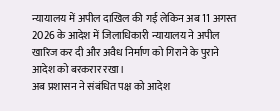न्यायालय में अपील दाखिल की गई लेकिन अब 11 अगस्त 2026 के आदेश में जिलाधिकारी न्यायालय ने अपील खारिज कर दी और अवैध निर्माण को गिराने के पुराने आदेश को बरकरार रखा।
अब प्रशासन ने संबंधित पक्ष को आदेश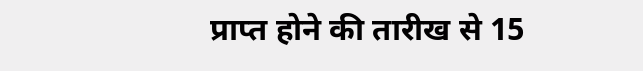प्राप्त होने की तारीख से 15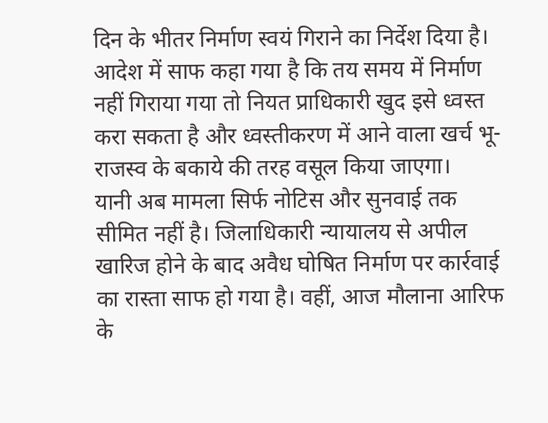दिन के भीतर निर्माण स्वयं गिराने का निर्देश दिया है। आदेश में साफ कहा गया है कि तय समय में निर्माण नहीं गिराया गया तो नियत प्राधिकारी खुद इसे ध्वस्त करा सकता है और ध्वस्तीकरण में आने वाला खर्च भू-राजस्व के बकाये की तरह वसूल किया जाएगा।
यानी अब मामला सिर्फ नोटिस और सुनवाई तक सीमित नहीं है। जिलाधिकारी न्यायालय से अपील खारिज होने के बाद अवैध घोषित निर्माण पर कार्रवाई का रास्ता साफ हो गया है। वहीं, आज मौलाना आरिफ के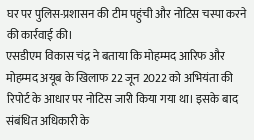घर पर पुलिस-प्रशासन की टीम पहुंची और नोटिस चस्पा करने की कार्रवाई की।
एसडीएम विकास चंद्र ने बताया कि मोहम्मद आरिफ और मोहम्मद अयूब के खिलाफ 22 जून 2022 को अभियंता की रिपोर्ट के आधार पर नोटिस जारी किया गया था। इसके बाद संबंधित अधिकारी के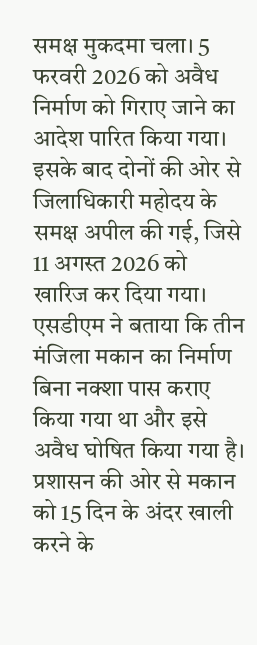समक्ष मुकदमा चला। 5 फरवरी 2026 को अवैध निर्माण को गिराए जाने का आदेश पारित किया गया।
इसके बाद दोनों की ओर से जिलाधिकारी महोदय के समक्ष अपील की गई, जिसे 11 अगस्त 2026 को खारिज कर दिया गया। एसडीएम ने बताया कि तीन मंजिला मकान का निर्माण बिना नक्शा पास कराए किया गया था और इसे अवैध घोषित किया गया है।
प्रशासन की ओर से मकान को 15 दिन के अंदर खाली करने के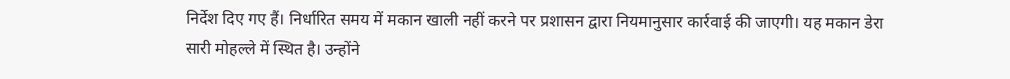निर्देश दिए गए हैं। निर्धारित समय में मकान खाली नहीं करने पर प्रशासन द्वारा नियमानुसार कार्रवाई की जाएगी। यह मकान डेरा सारी मोहल्ले में स्थित है। उन्होंने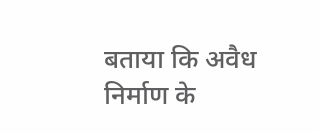बताया कि अवैध निर्माण के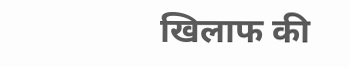खिलाफ की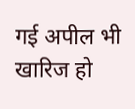गई अपील भी खारिज हो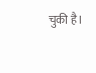चुकी है।